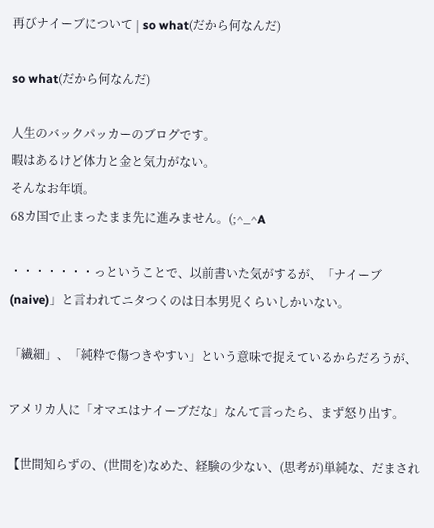再びナイーブについて | so what(だから何なんだ)

so what(だから何なんだ)

人生のバックパッカーのブログです。
暇はあるけど体力と金と気力がない。
そんなお年頃。
68カ国で止まったまま先に進みません。(;^_^A

・・・・・・・っということで、以前書いた気がするが、「ナイーブ(naive)」と言われてニタつくのは日本男児くらいしかいない。

「繊細」、「純粋で傷つきやすい」という意味で捉えているからだろうが、

アメリカ人に「オマエはナイーブだな」なんて言ったら、まず怒り出す。

【世間知らずの、(世間を)なめた、経験の少ない、(思考が)単純な、だまされ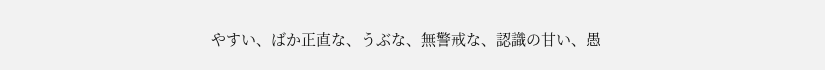やすい、ばか正直な、うぶな、無警戒な、認識の甘い、愚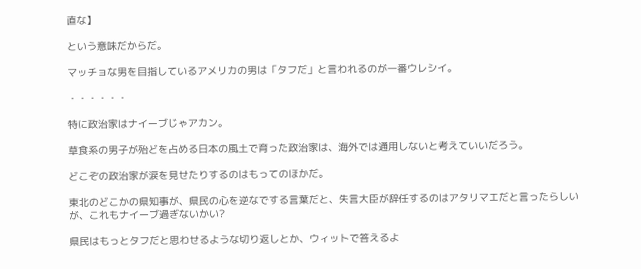直な】

という意味だからだ。

マッチョな男を目指しているアメリカの男は「タフだ」と言われるのが一番ウレシイ。

・・・・・・

特に政治家はナイーブじゃアカン。

草食系の男子が殆どを占める日本の風土で育った政治家は、海外では通用しないと考えていいだろう。

どこぞの政治家が涙を見せたりするのはもってのほかだ。

東北のどこかの県知事が、県民の心を逆なでする言葉だと、失言大臣が辞任するのはアタリマエだと言ったらしいが、これもナイーブ過ぎないかい?

県民はもっとタフだと思わせるような切り返しとか、ウィットで答えるよ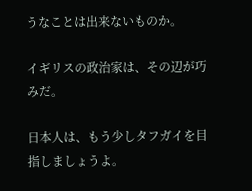うなことは出来ないものか。

イギリスの政治家は、その辺が巧みだ。

日本人は、もう少しタフガイを目指しましょうよ。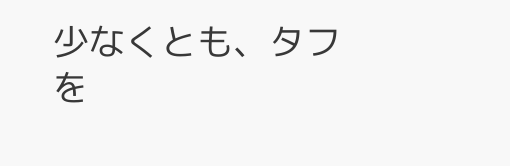少なくとも、タフを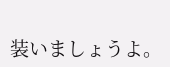装いましょうよ。